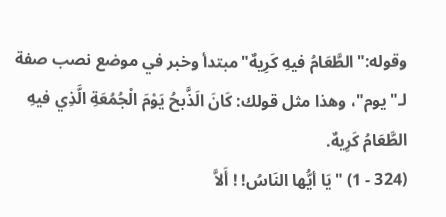وقوله:"الطَّعَامُ فيهِ كَرِيهٌ"مبتدأ وخبر في موضع نصب صفة لـ"يوم"، وهذا مثل قولك: كَانَ الَذَّبحُ يَوْمَ الْجُمُعَةِ الَّذِي فيهِ الطَّعَامُ كَرِيهٌ.
(324 - 1) "يَا أيُّها النَاسُ! ! أَلاَّ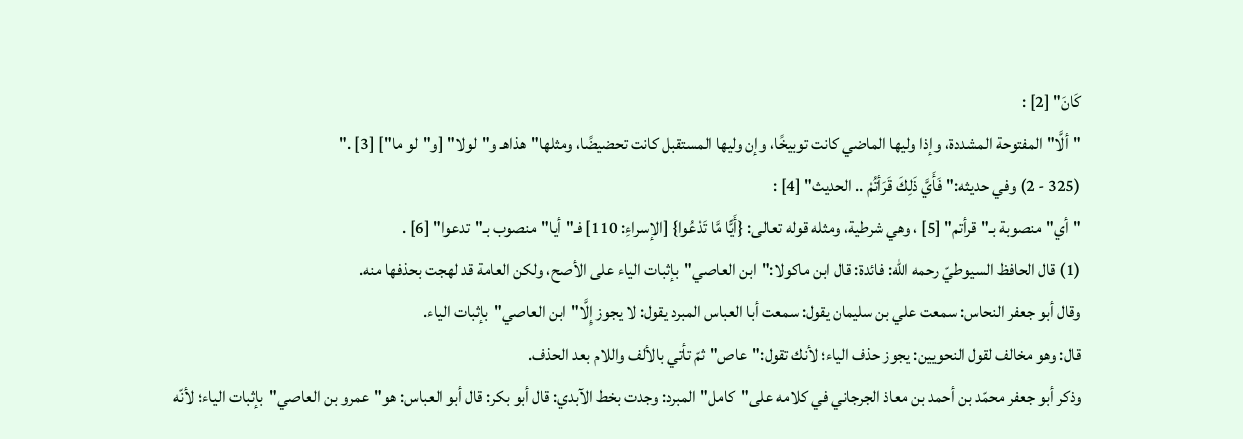كَانَ" [2] :
"ألَّا"المفتوحة المشددة، وإذا وليها الماضي كانت توبيخًا، وإن وليها المستقبل كانت تحضيضًا، ومثلها"هذاهـ و"لولا" [و"لو ما"] [3] ."
(325 - 2) وفي حديثه:"فَأَيَّ ذَلِكَ قَرَأتُمْ .. الحديث" [4] :
"أي"منصوبة بـ"قرأتم" [5] ، وهي شرطية، ومثله قوله تعالى: {أَيًّا مَّا تَدْعُوا} [الإسراءِ: 110] فـ"أيا"منصوب بـ"تدعوا" [6] .
(1) قال الحافظ السيوطيّ رحمه الله: فائدة: قال ابن ماكولا:"ابن العاصي"بإثبات الياء على الأصح، ولكن العامة قد لهجت بحذفها منه.
وقال أبو جعفر النحاس: سمعت علي بن سليمان يقول: سمعت أبا العباس المبرد يقول: لا يجوز إِلَّا"ابن العاصي"بإثبات الياء.
قال: وهو مخالف لقول النحويين: يجوز حذف الياء؛ لأنك تقول:"عاص"ثمّ تأتي بالألف واللام بعد الحذف.
وذكر أبو جعفر محمّد بن أحمد بن معاذ الجرجاني في كلامه على"كامل"المبرد: وجدت بخط الآبدي: قال أبو بكر: قال أبو العباس: هو"عمرو بن العاصي"بإثبات الياء؛ لأنّه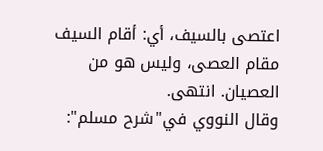اعتصى بالسيف، أي: أقام السيف مقام العصى، وليس هو من العصيان. انتهى.
وقال النووي في"شرح مسلم":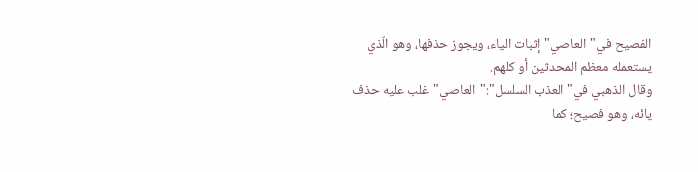الفصيح في"العاصي"إثبات الياء، ويجوز حذفها، وهو الّذي يستعمله معظم المحدثين أو كلهم.
وقال الذهبي في"العذب السلسل":"العاصي"غلب عليه حذف يائه، وهو فصيح؛ كما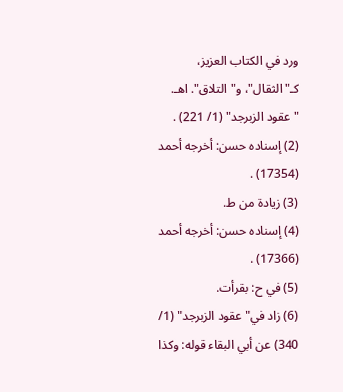ورد في الكتاب العزيز، كـ"الثقال"، و"التلاق". اهـ.
"عقود الزبرجد" (1/ 221) .
(2) إسناده حسن: أخرجه أحمد (17354) .
(3) زيادة من ط.
(4) إسناده حسن: أخرجه أحمد (17366) .
(5) في ح: بقرأت.
(6) زاد في"عقود الزبرجد" (1/ 340) عن أبي البقاء قوله: وكذا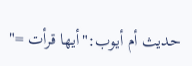حديث أم أيوب:"أيها قرأت ="